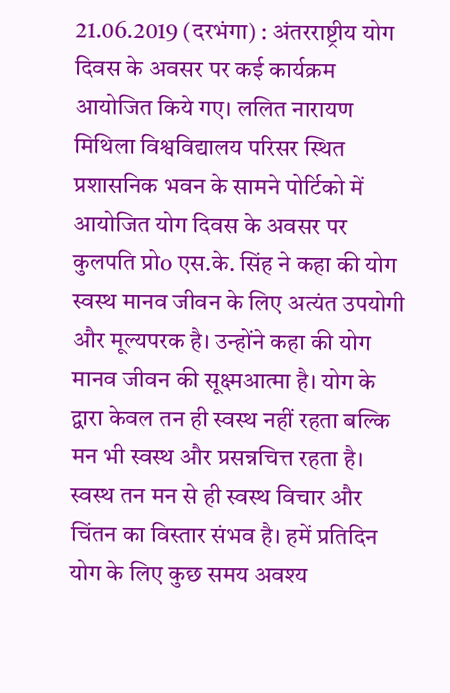21.06.2019 (दरभंगा) : अंतरराष्ट्रीय योग दिवस के अवसर पर कई कार्यक्रम आयोजित किये गए। ललित नारायण मिथिला विश्वविद्यालय परिसर स्थित प्रशासनिक भवन के सामने पोर्टिको में आयोजित योग दिवस के अवसर पर कुलपति प्रोo एस.के. सिंह ने कहा की योग स्वस्थ मानव जीवन के लिए अत्यंत उपयोगी और मूल्यपरक है। उन्होंने कहा की योग मानव जीवन की सूक्ष्मआत्मा है। योग के द्वारा केवल तन ही स्वस्थ नहीं रहता बल्कि मन भी स्वस्थ और प्रसन्नचित्त रहता है। स्वस्थ तन मन से ही स्वस्थ विचार और चिंतन का विस्तार संभव है। हमें प्रतिदिन योग के लिए कुछ समय अवश्य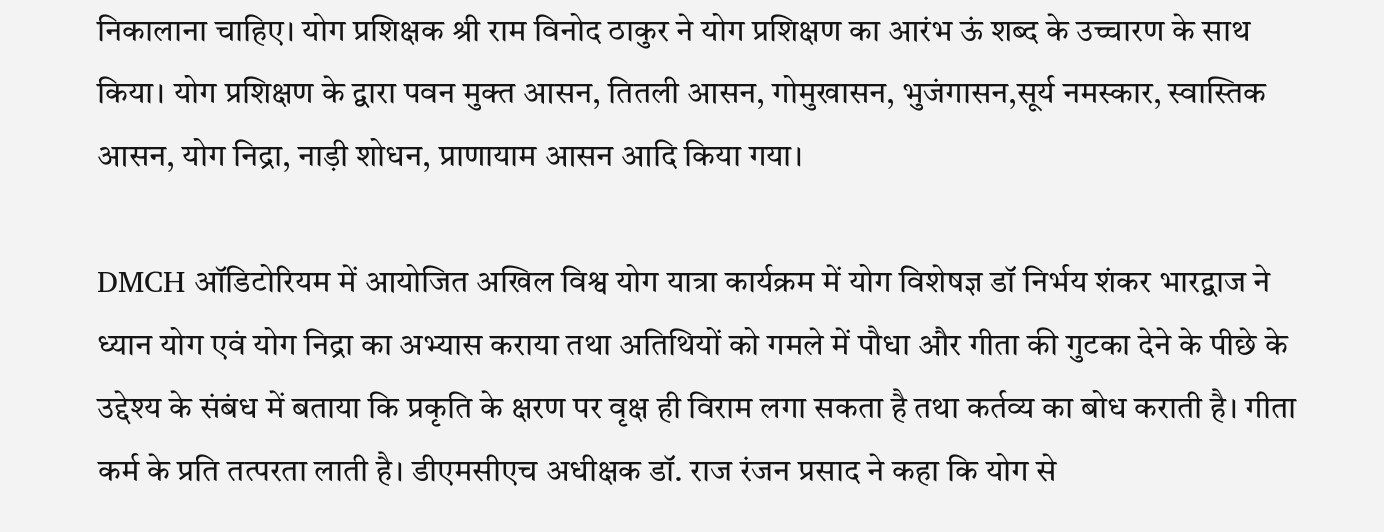निकालाना चाहिए। योग प्रशिक्षक श्री राम विनोद ठाकुर ने योग प्रशिक्षण का आरंभ ऊं शब्द के उच्चारण के साथ किया। योग प्रशिक्षण के द्वारा पवन मुक्त आसन, तितली आसन, गोमुखासन, भुजंगासन,सूर्य नमस्कार, स्वास्तिक आसन, योग निद्रा, नाड़ी शोधन, प्राणायाम आसन आदि किया गया।

DMCH ऑडिटोरियम में आयोजित अखिल विश्व योग यात्रा कार्यक्रम में योग विशेषज्ञ डॉ निर्भय शंकर भारद्वाज ने ध्यान योग एवं योग निद्रा का अभ्यास कराया तथा अतिथियों को गमले में पौधा और गीता की गुटका देने के पीछे के उद्देश्य के संबंध में बताया कि प्रकृति के क्षरण पर वृक्ष ही विराम लगा सकता है तथा कर्तव्य का बोध कराती है। गीता कर्म के प्रति तत्परता लाती है। डीएमसीएच अधीक्षक डॉ. राज रंजन प्रसाद ने कहा कि योग से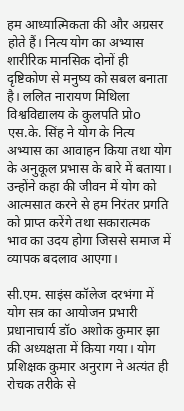हम आध्यात्मिकता की और अग्रसर होते हैं। नित्य योग का अभ्यास शारीरिक मानसिक दोनों ही दृष्टिकोण से मनुष्य को सबल बनाता है। ललित नारायण मिथिला विश्वविद्यालय के कुलपति प्रोo एस.के. सिंह ने योग के नित्य अभ्यास का आवाहन किया तथा योग के अनुकूल प्रभास के बारे में बताया। उन्होंने कहा की जीवन में योग को आत्मसात करने से हम निरंतर प्रगति को प्राप्त करेंगे तथा सकारात्मक भाव का उदय होगा जिससे समाज में व्यापक बदलाव आएगा।

सी.एम. साइंस कॉलेज दरभंगा में योग सत्र का आयोजन प्रभारी प्रधानाचार्य डॉo अशोक कुमार झा की अध्यक्षता में किया गया। योग प्रशिक्षक कुमार अनुराग ने अत्यंत ही रोचक तरीके से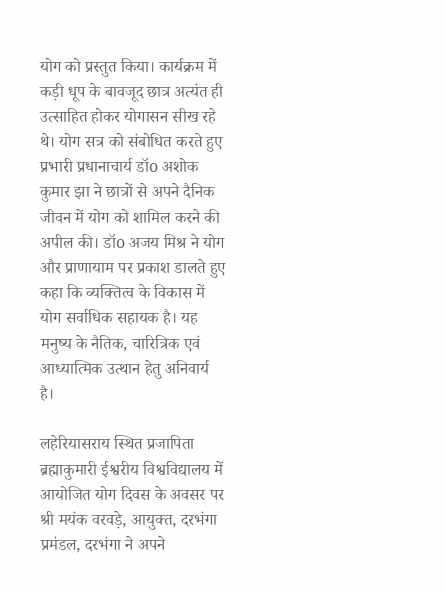योग को प्रस्तुत किया। कार्यक्रम में कड़ी धूप के बावजूद छात्र अत्यंत ही उत्साहित होकर योगासन सीख रहे थे। योग सत्र को संबोधित करते हुए प्रभारी प्रधानाचार्य डॉo अशोक कुमार झा ने छात्रों से अपने दैनिक जीवन में योग को शामिल करने की अपील की। डॉo अजय मिश्र ने योग और प्राणायाम पर प्रकाश डालते हुए कहा कि व्यक्तित्व के विकास में योग सर्वाधिक सहायक है। यह मनुष्य के नैतिक, चारित्रिक एवं आध्यात्मिक उत्थान हेतु अनिवार्य है।

लहेरियासराय स्थित प्रजापिता ब्रह्माकुमारी ईश्वरीय विश्वविद्यालय में आयोजित योग दिवस के अवसर पर श्री मयंक वरवड़े, आयुक्त, दरभंगा प्रमंडल, दरभंगा ने अपने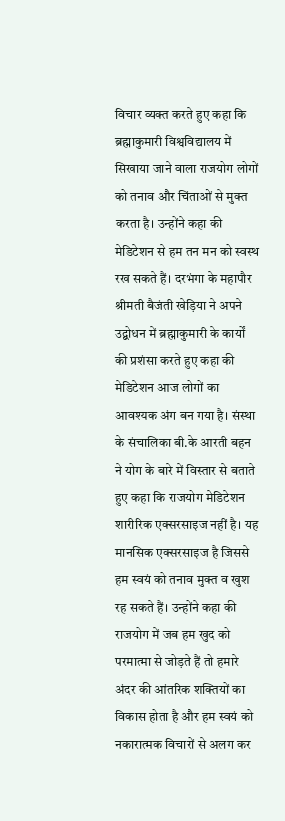विचार व्यक्त करते हुए कहा कि ब्रह्माकुमारी विश्वविद्यालय में सिखाया जाने वाला राजयोग लोगों को तनाव और चिंताओं से मुक्त करता है। उन्होंने कहा की मेडिटेशन से हम तन मन को स्वस्थ रख सकते हैं। दरभंगा के महापौर श्रीमती बैजंती खेड़िया ने अपने उद्बोधन में ब्रह्माकुमारी के कार्यों की प्रशंसा करते हुए कहा की मेडिटेशन आज लोगों का आवश्यक अंग बन गया है। संस्था के संचालिका बी.के आरती बहन ने योग के बारे में विस्तार से बताते हुए कहा कि राजयोग मेडिटेशन शारीरिक एक्सरसाइज नहीं है। यह मानसिक एक्सरसाइज है जिससे हम स्वयं को तनाव मुक्त व खुश रह सकते हैं। उन्होंने कहा की राजयोग में जब हम खुद को परमात्मा से जोड़ते हैं तो हमारे अंदर की आंतरिक शक्तियों का विकास होता है और हम स्वयं को नकारात्मक विचारों से अलग कर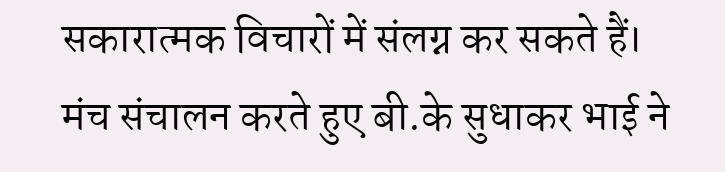सकारात्मक विचारों में संलग्न कर सकते हैं। मंच संचालन करते हुए बी.के सुधाकर भाई ने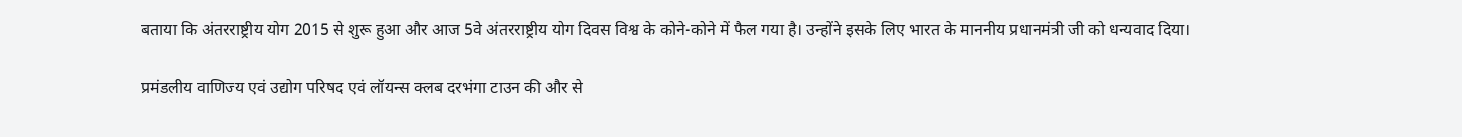बताया कि अंतरराष्ट्रीय योग 2015 से शुरू हुआ और आज 5वे अंतरराष्ट्रीय योग दिवस विश्व के कोने-कोने में फैल गया है। उन्होंने इसके लिए भारत के माननीय प्रधानमंत्री जी को धन्यवाद दिया।

प्रमंडलीय वाणिज्य एवं उद्योग परिषद एवं लॉयन्स क्लब दरभंगा टाउन की और से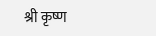श्री कृष्ण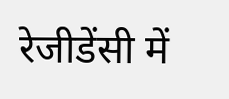रेजीडेंसी में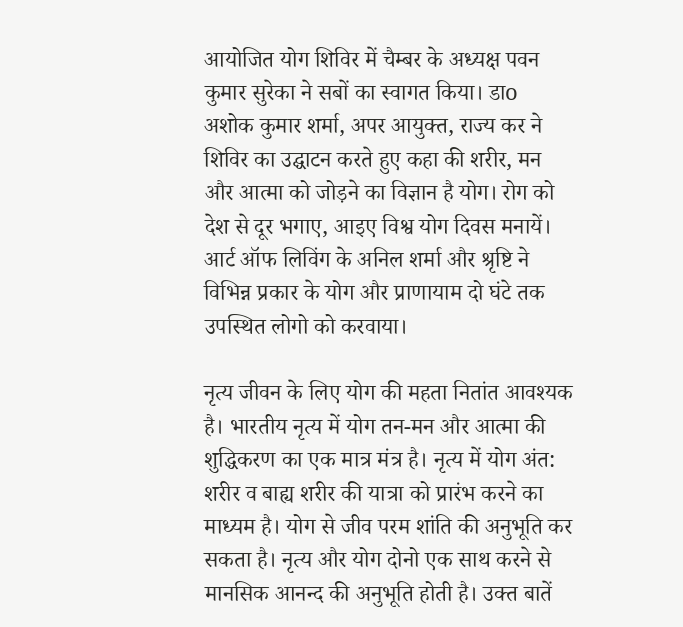आयोजित योग शिविर में चैम्बर के अध्यक्ष पवन कुमार सुरेका ने सबों का स्वागत किया। डाo अशोक कुमार शर्मा, अपर आयुक्त, राज्य कर ने शिविर का उद्घाटन करते हुए कहा की शरीर, मन और आत्मा को जोड़ने का विज्ञान है योग। रोग को देश से दूर भगाए, आइए विश्व योग दिवस मनायें। आर्ट ऑफ लिविंग के अनिल शर्मा और श्रृष्टि ने विभिन्न प्रकार के योग और प्राणायाम दो घंटे तक उपस्थित लोगो को करवाया।

नृत्य जीवन के लिए योग की महता नितांत आवश्यक है। भारतीय नृत्य में योग तन-मन और आत्मा की शुद्धिकरण का एक मात्र मंत्र है। नृत्य में योग अंत: शरीर व बाह्य शरीर की यात्रा को प्रारंभ करने का माध्यम है। योग से जीव परम शांति की अनुभूति कर सकता है। नृत्य और योग दोनो एक साथ करने से मानसिक आनन्द की अनुभूति होती है। उक्त बातें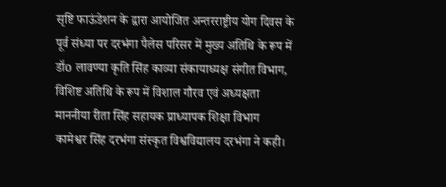सृष्टि फाऊंडेशन के द्वारा आयोजित अन्तरराष्ट्रीय योग दिवस के पूर्व संध्या पर दरभंगा पैलेस परिसर में मुख्य अतिथि के रूप में डॉo लावण्या कृति सिंह काव्या संकायाध्यक्ष संगीत विभाग, विशिष्ट अतिथि के रूप में विशाल गौरव एवं अध्यक्षता माननीया रीता सिंह सहायक प्राध्यापक शिक्षा विभाग कामेश्वर सिंह दरभंगा संस्कृत विश्वविद्यालय दरभंगा ने कही।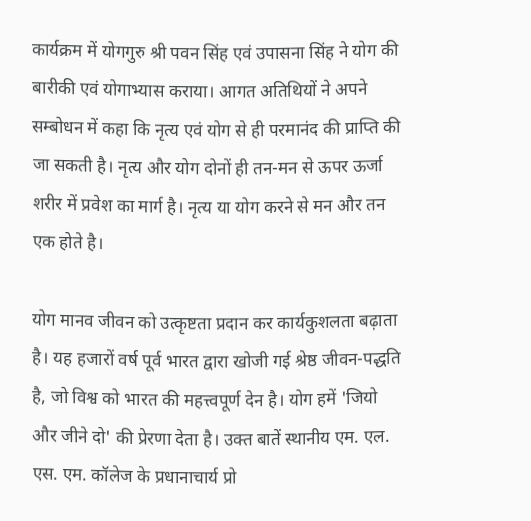कार्यक्रम में योगगुरु श्री पवन सिंह एवं उपासना सिंह ने योग की बारीकी एवं योगाभ्यास कराया। आगत अतिथियों ने अपने सम्बोधन में कहा कि नृत्य एवं योग से ही परमानंद की प्राप्ति की जा सकती है। नृत्य और योग दोनों ही तन-मन से ऊपर ऊर्जा शरीर में प्रवेश का मार्ग है। नृत्य या योग करने से मन और तन एक होते है।

योग मानव जीवन को उत्कृष्टता प्रदान कर कार्यकुशलता बढ़ाता है। यह हजारों वर्ष पूर्व भारत द्वारा खोजी गई श्रेष्ठ जीवन-पद्धति है, जो विश्व को भारत की महत्त्वपूर्ण देन है। योग हमें 'जियो और जीने दो' की प्रेरणा देता है। उक्त बातें स्थानीय एम. एल. एस. एम. कॉलेज के प्रधानाचार्य प्रो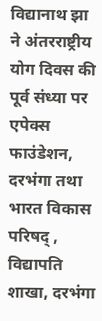विद्यानाथ झा ने अंतरराष्ट्रीय योग दिवस की पूर्व संध्या पर एपेक्स फाउंडेशन, दरभंगा तथा भारत विकास परिषद् , विद्यापति शाखा, दरभंगा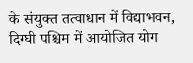के संयुक्त तत्वाधान में विद्याभवन, दिग्घी पश्चिम में आयोजित योग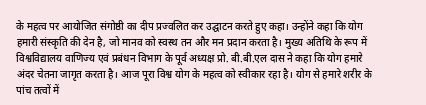के महत्व पर आयोजित संगोष्ठी का दीप प्रज्वलित कर उद्घाटन करते हुए कहा। उन्होंने कहा कि योग हमारी संस्कृति की देन है, जो मानव को स्वस्थ तन और मन प्रदान करता है। मुख्य अतिथि के रूप में विश्वविद्यालय वाणिज्य एवं प्रबंधन विभाग के पूर्व अध्यक्ष प्रो. बी.बी.एल दास ने कहा कि योग हमारे अंदर चेतना जागृत करता है। आज पूरा विश्व योग के महत्व को स्वीकार रहा है। योग से हमारे शरीर के पांच तत्वों में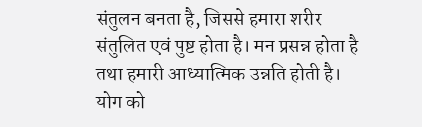संतुलन बनता है, जिससे हमारा शरीर संतुलित एवं पुष्ट होता है। मन प्रसन्न होता है तथा हमारी आध्यात्मिक उन्नति होती है। योग को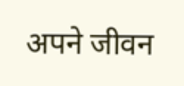अपने जीवन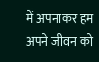में अपनाकर हम अपने जीवन को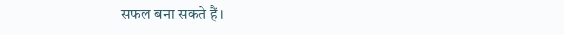सफल बना सकते हैं।